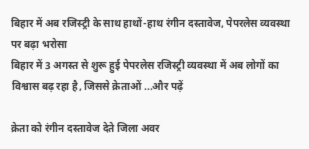बिहार में अब रजिस्ट्री के साथ हाथों-हाथ रंगीन दस्तावेज, पेपरलेस व्यवस्था पर बढ़ा भरोसा
बिहार में 3 अगस्त से शुरू हुई पेपरलेस रजिस्ट्री व्यवस्था में अब लोगों का विश्वास बढ़ रहा है, जिससे क्रेताओं ...और पढ़ें

क्रेता को रंगीन दस्तावेज देते जिला अवर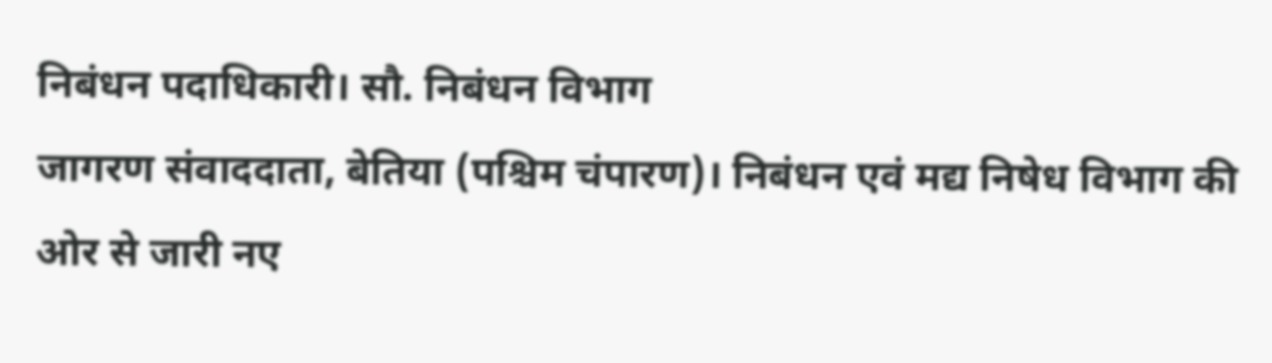निबंधन पदाधिकारी। सौ. निबंधन विभाग
जागरण संवाददाता, बेतिया (पश्चिम चंपारण)। निबंधन एवं मद्य निषेध विभाग की ओर से जारी नए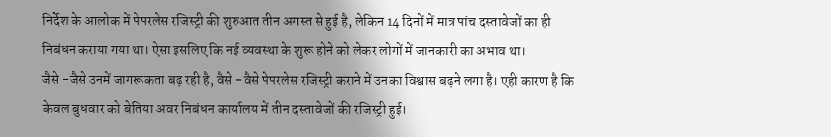निर्देश के आलोक में पेपरलेस रजिस्ट्री की शुरुआत तीन अगस्त से हुई है, लेकिन 14 दिनों में मात्र पांच दस्तावेजों का ही निबंधन कराया गया था। ऐसा इसलिए कि नई व्यवस्था के शुरू होने को लेकर लोगों में जानकारी का अभाव था।
जैसे -जैसे उनमें जागरूकता बढ़ रही है, वैसे -वैसे पेपरलेस रजिस्ट्री कराने में उनका विश्वास बढ़ने लगा है। एही कारण है कि केवल बुधवार को बेतिया अवर निबंधन कार्यालय में तीन दस्तावेजों की रजिस्ट्री हुई।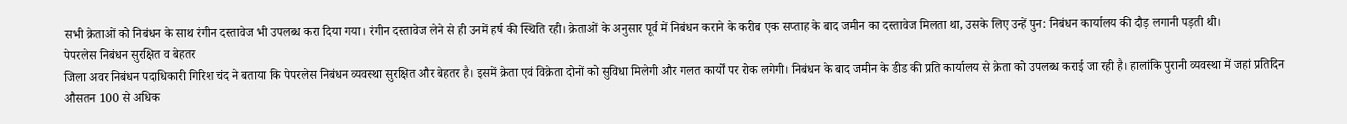सभी क्रेताओं को निबंधन के साथ रंगीन दस्तावेज भी उपलब्ध करा दिया गया। रंगीन दस्तावेज लेने से ही उनमें हर्ष की स्थिति रही। क्रेताओं के अनुसार पूर्व में निबंधन कराने के करीब एक सप्ताह के बाद जमीन का दस्तावेज मिलता था, उसके लिए उन्हें पुन: निबंधन कार्यालय की दौड़ लगानी पड़ती थी।
पेपरलेस निबंधन सुरक्षित व बेहतर
जिला अवर निबंधन पदाधिकारी गिरिश चंद ने बताया कि पेपरलेस निबंधन व्यवस्था सुरक्षित और बेहतर है। इसमें क्रेता एवं विक्रेता दोनों को सुविधा मिलेगी और गलत कार्यों पर रोक लगेगी। निबंधन के बाद जमीन के डीड की प्रति कार्यालय से क्रेता को उपलब्ध कराई जा रही है। हालांकि पुरानी व्यवस्था में जहां प्रतिदिन औसतन 100 से अधिक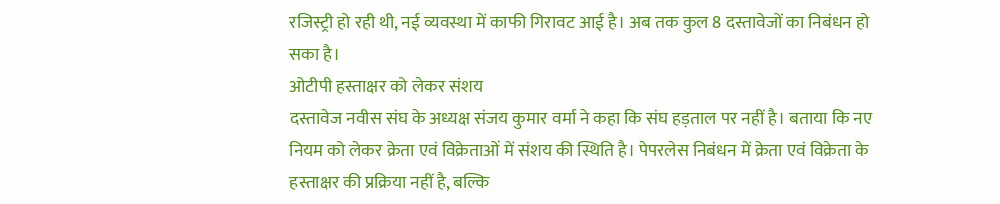रजिस्ट्री हो रही थी, नई व्यवस्था में काफी गिरावट आई है। अब तक कुल 8 दस्तावेजों का निबंधन हो सका है।
ओटीपी हस्ताक्षर को लेकर संशय
दस्तावेज नवीस संघ के अध्यक्ष संजय कुमार वर्मा ने कहा कि संघ हड़ताल पर नहीं है। बताया कि नए नियम को लेकर क्रेता एवं विक्रेताओं में संशय की स्थिति है। पेपरलेस निबंधन में क्रेता एवं विक्रेता के हस्ताक्षर की प्रक्रिया नहीं है, बल्कि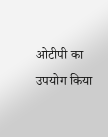ओटीपी का उपयोग किया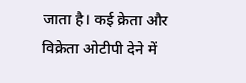जाता है। कई क्रेता और विक्रेता ओटीपी देने में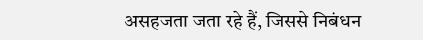असहजता जता रहे हैं, जिससे निबंधन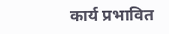कार्य प्रभावित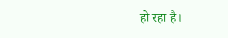हो रहा है।